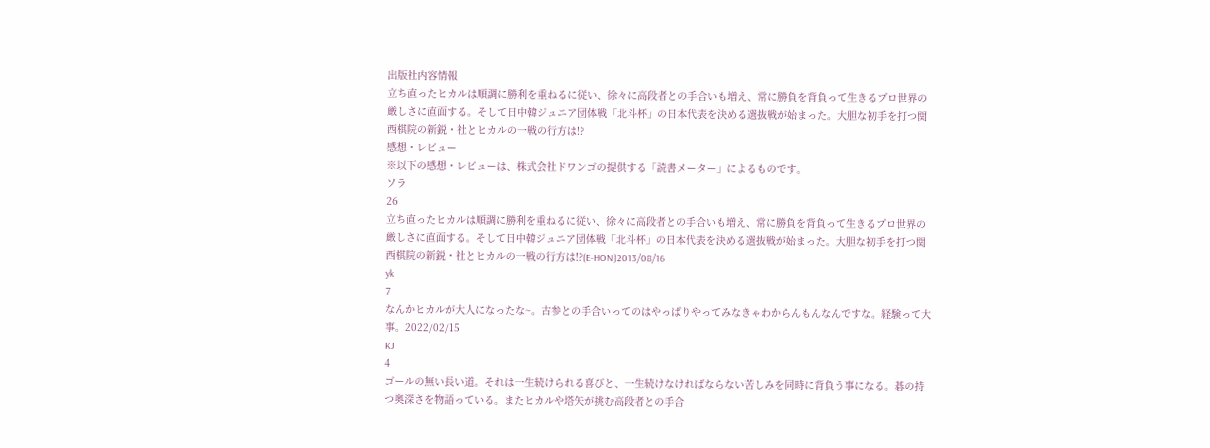出版社内容情報
立ち直ったヒカルは順調に勝利を重ねるに従い、徐々に高段者との手合いも増え、常に勝負を背負って生きるプロ世界の厳しさに直面する。そして日中韓ジュニア団体戦「北斗杯」の日本代表を決める選抜戦が始まった。大胆な初手を打つ関西棋院の新鋭・社とヒカルの一戦の行方は!?
感想・レビュー
※以下の感想・レビューは、株式会社ドワンゴの提供する「読書メーター」によるものです。
ソラ
26
立ち直ったヒカルは順調に勝利を重ねるに従い、徐々に高段者との手合いも増え、常に勝負を背負って生きるプロ世界の厳しさに直面する。そして日中韓ジュニア団体戦「北斗杯」の日本代表を決める選抜戦が始まった。大胆な初手を打つ関西棋院の新鋭・社とヒカルの一戦の行方は!?(E-HON)2013/08/16
yk
7
なんかヒカルが大人になったな~。古参との手合いってのはやっぱりやってみなきゃわからんもんなんですな。経験って大事。2022/02/15
KJ
4
ゴールの無い長い道。それは一生続けられる喜びと、一生続けなければならない苦しみを同時に背負う事になる。碁の持つ奥深さを物語っている。またヒカルや塔矢が挑む高段者との手合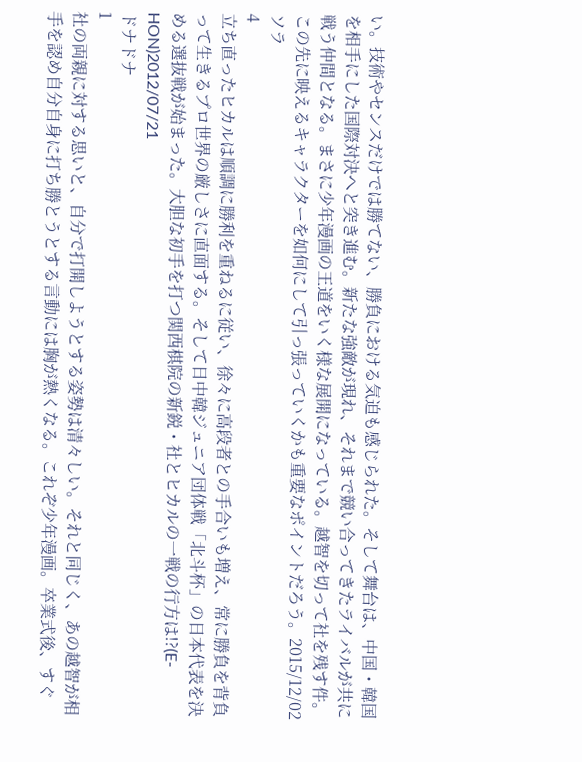い。技術やセンスだけでは勝てない、勝負における気迫も感じられた。そして舞台は、中国・韓国を相手にした国際対決へと突き進む。新たな強敵が現れ、それまで競い合ってきたライバルが共に戦う仲間となる。まさに少年漫画の王道をいく様な展開になっている。越智を切って社を残す件。この先に映えるキャラクターを如何にして引っ張っていくかも重要なポイントだろう。2015/12/02
ソラ
4
立ち直ったヒカルは順調に勝利を重ねるに従い、徐々に高段者との手合いも増え、常に勝負を背負って生きるプロ世界の厳しさに直面する。そして日中韓ジュニア団体戦「北斗杯」の日本代表を決める選抜戦が始まった。大胆な初手を打つ関西棋院の新鋭・社とヒカルの一戦の行方は!?(E-HON)2012/07/21
ドナドナ
1
社の両親に対する思いと、自分で打開しようとする姿勢は清々しい。それと同じく、あの越智が相手を認め自分自身に打ち勝とうとする言動には胸が熱くなる。これぞ少年漫画。卒業式後、すぐ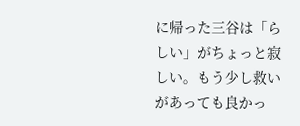に帰った三谷は「らしい」がちょっと寂しい。もう少し救いがあっても良かっ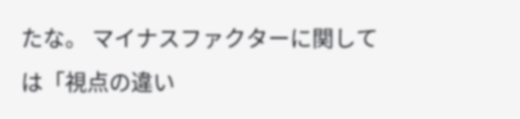たな。 マイナスファクターに関しては「視点の違い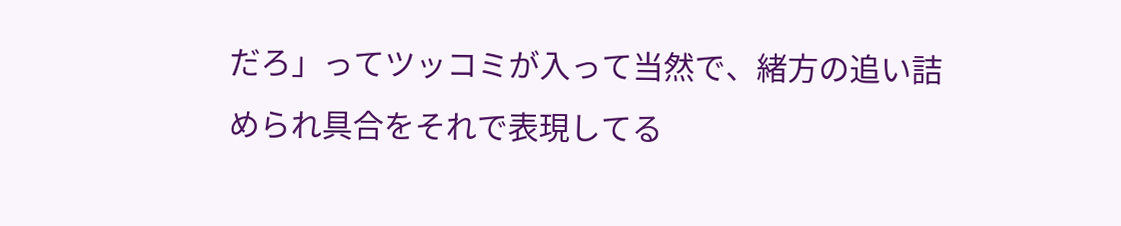だろ」ってツッコミが入って当然で、緒方の追い詰められ具合をそれで表現してる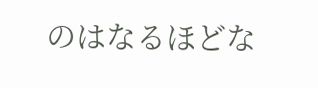のはなるほどな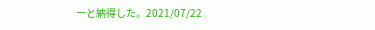ーと納得した。2021/07/22